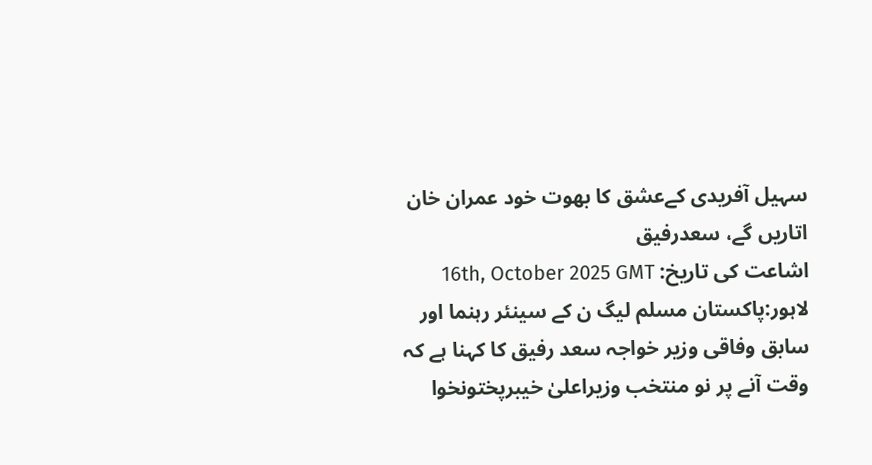سہیل آفریدی کےعشق کا بھوت خود عمران خان اتاریں گے، سعدرفیق
اشاعت کی تاریخ: 16th, October 2025 GMT
لاہور:پاکستان مسلم لیگ ن کے سینئر رہنما اور سابق وفاقی وزیر خواجہ سعد رفیق کا کہنا ہے کہ وقت آنے پر نو منتخب وزیراعلیٰ خیبرپختونخوا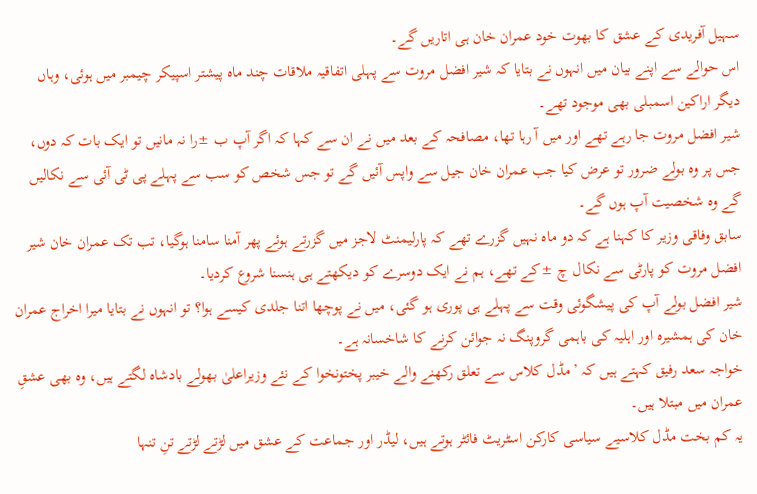سہیل آفریدی کے عشق کا بھوت خود عمران خان ہی اتاریں گے۔
اس حوالے سے اپنے بیان میں انہوں نے بتایا کہ شیر افضل مروت سے پہلی اتفاقیہ ملاقات چند ماہ پیشتر اسپیکر چیمبر میں ہوئی، وہاں دیگر اراکین اسمبلی بھی موجود تھے۔
شیر افضل مروت جا رہے تھے اور میں آ رہا تھا، مصافحہ کے بعد میں نے ان سے کہا کہ اگر آپ ب ±را نہ مانیں تو ایک بات کہ دوں، جس پر وہ بولے ضرور تو عرض کیا جب عمران خان جیل سے واپس آئیں گے تو جس شخص کو سب سے پہلے پی ٹی آئی سے نکالیں گے وہ شخصیت آپ ہوں گے۔
سابق وفاقی وزیر کا کہنا ہے کہ دو ماہ نہیں گزرے تھے کہ پارلیمنٹ لاجز میں گزرتے ہوئے پھر آمنا سامنا ہوگیا، تب تک عمران خان شیر افضل مروت کو پارٹی سے نکال چ ±کے تھے، ہم نے ایک دوسرے کو دیکھتے ہی ہنسنا شروع کردیا۔
شیر افضل بولے آپ کی پیشگوئی وقت سے پہلے ہی پوری ہو گئی، میں نے پوچھا اتنا جلدی کیسے ہوا؟ تو انہوں نے بتایا میرا اخراج عمران خان کی ہمشیرہ اور اہلیہ کی باہمی گروپنگ نہ جوائن کرنے کا شاخسانہ ہے۔
خواجہ سعد رفیق کہتے ہیں کہ ’مڈل کلاس سے تعلق رکھنے والے خیبر پختونخوا کے نئے وزیراعلیٰ بھولے بادشاہ لگتے ہیں، وہ بھی عشقِ عمران میں مبتلا ہیں۔
یہ کم بخت مڈل کلاسیے سیاسی کارکن اسٹریٹ فائٹر ہوتے ہیں، لیڈر اور جماعت کے عشق میں لڑتے لڑتے تنِ تنہا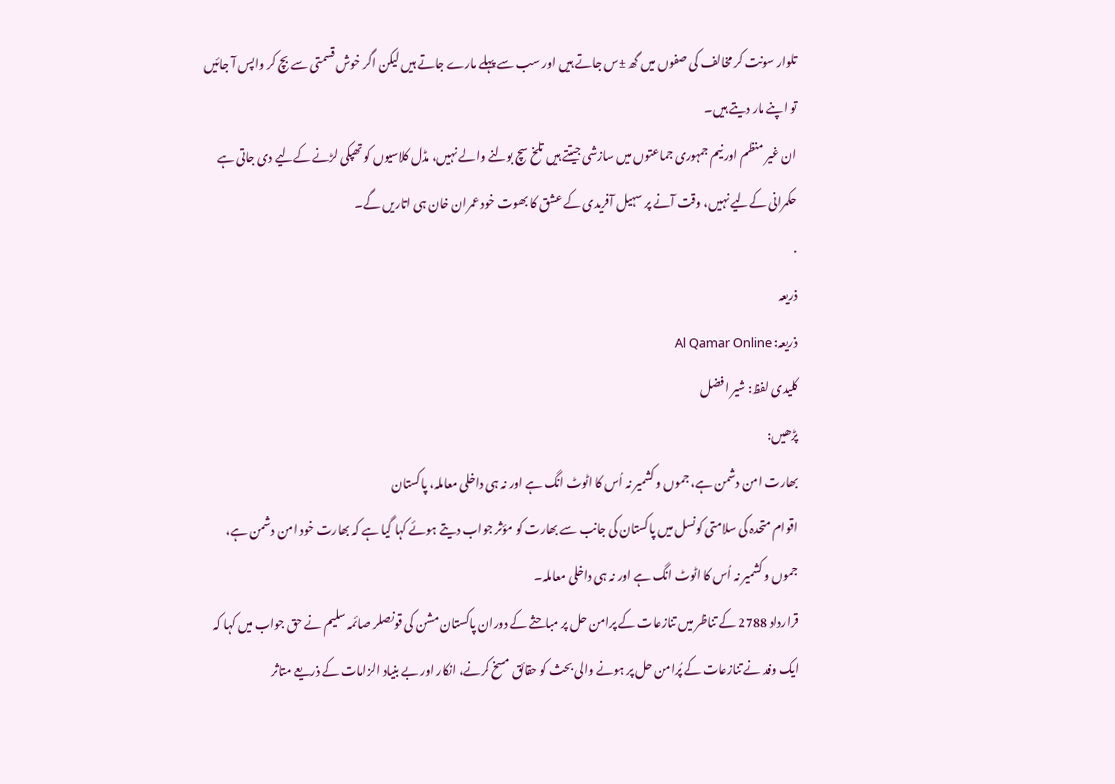تلوار سونت کر مخالف کی صفوں میں گھ ±س جاتے ہیں اور سب سے پہلے مارے جاتے ہیں لیکن اگر خوش قسمتی سے بچ کر واپس آ جائیں تو اپنے مار دیتے ہیں۔
ان غیر منظم اور نیم جمہوری جماعتوں میں سازشی جیتتے ہیں تلخ سچ بولنے والے نہیں، مڈل کلاسیوں کو تھپکی لڑنے کےلیے دی جاتی ہے حکمرانی کےلیے نہیں، وقت آنے پر سہیل آفریدی کے عشق کا بھوت خود عمران خان ہی اتاریں گے۔
.
ذریعہ
ذریعہ: Al Qamar Online
کلیدی لفظ: شیر افضل
پڑھیں:
بھارت امن دشمن ہے، جموں و کشمیر نہ اُس کا اٹوٹ انگ ہے اور نہ ہی داخلی معاملہ، پاکستان
اقوام متحدہ کی سلامتی کونسل میں پاکستان کی جانب سے بھارت کو مؤثر جواب دیتے ہوئے کہا گیا ہے کہ بھارت خود امن دشمن ہے، جموں و کشمیر نہ اُس کا اٹوٹ انگ ہے اور نہ ہی داخلی معاملہ۔
قرارداد 2788 کے تناظر میں تنازعات کے پرامن حل پر مباحثے کے دوران پاکستان مشن کی قونصلر صائمہ سلیم نے حق جواب میں کہا کہ ایک وفد نے تنازعات کے پُرامن حل پر ہونے والی بحث کو حقائق مسخ کرنے، انکار اور بے بنیاد الزامات کے ذریعے متاثر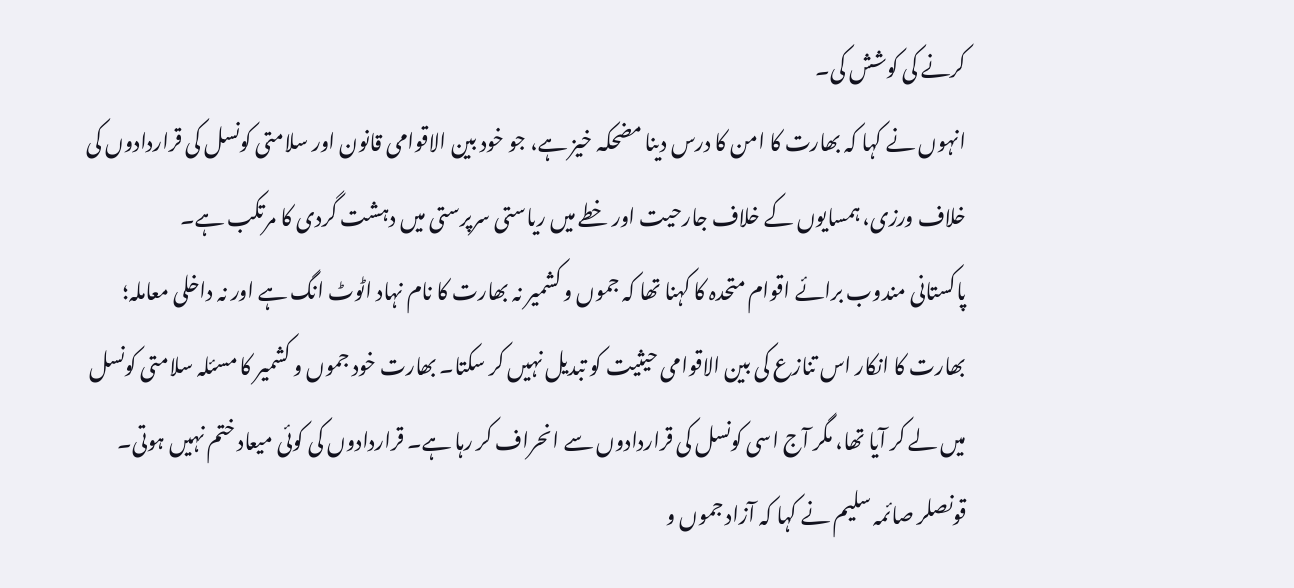کرنے کی کوشش کی۔
انہوں نے کہا کہ بھارت کا امن کا درس دینا مضحکہ خیز ہے، جو خود بین الاقوامی قانون اور سلامتی کونسل کی قراردادوں کی خلاف ورزی، ہمسایوں کے خلاف جارحیت اور خطے میں ریاستی سرپرستی میں دہشت گردی کا مرتکب ہے۔
پاکستانی مندوب برائے اقوام متحدہ کا کہنا تھا کہ جموں و کشمیر نہ بھارت کا نام نہاد اٹوٹ انگ ہے اور نہ داخلی معاملہ؛ بھارت کا انکار اس تنازع کی بین الاقوامی حیثیت کو تبدیل نہیں کر سکتا۔ بھارت خود جموں و کشمیر کا مسئلہ سلامتی کونسل میں لے کر آیا تھا، مگر آج اسی کونسل کی قراردادوں سے انحراف کر رہا ہے۔ قراردادوں کی کوئی میعاد ختم نہیں ہوتی۔
قونصلر صائمہ سلیم نے کہا کہ آزاد جموں و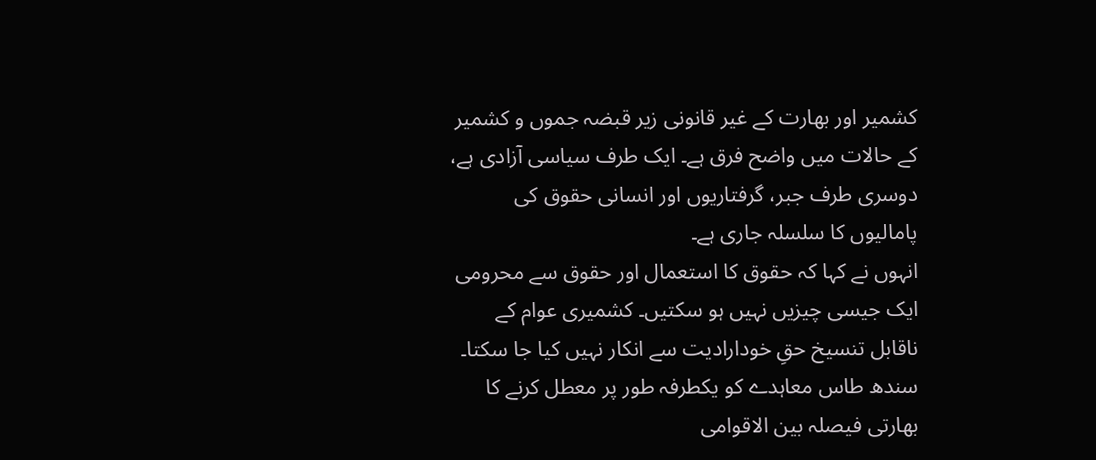کشمیر اور بھارت کے غیر قانونی زیر قبضہ جموں و کشمیر کے حالات میں واضح فرق ہے۔ ایک طرف سیاسی آزادی ہے، دوسری طرف جبر، گرفتاریوں اور انسانی حقوق کی پامالیوں کا سلسلہ جاری ہے۔
انہوں نے کہا کہ حقوق کا استعمال اور حقوق سے محرومی ایک جیسی چیزیں نہیں ہو سکتیں۔ کشمیری عوام کے ناقابل تنسیخ حقِ خودارادیت سے انکار نہیں کیا جا سکتا۔ سندھ طاس معاہدے کو یکطرفہ طور پر معطل کرنے کا بھارتی فیصلہ بین الاقوامی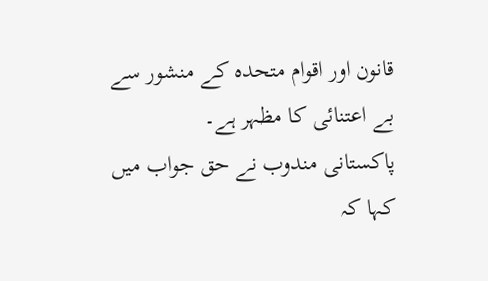قانون اور اقوام متحدہ کے منشور سے بے اعتنائی کا مظہر ہے۔
پاکستانی مندوب نے حق جواب میں کہا کہ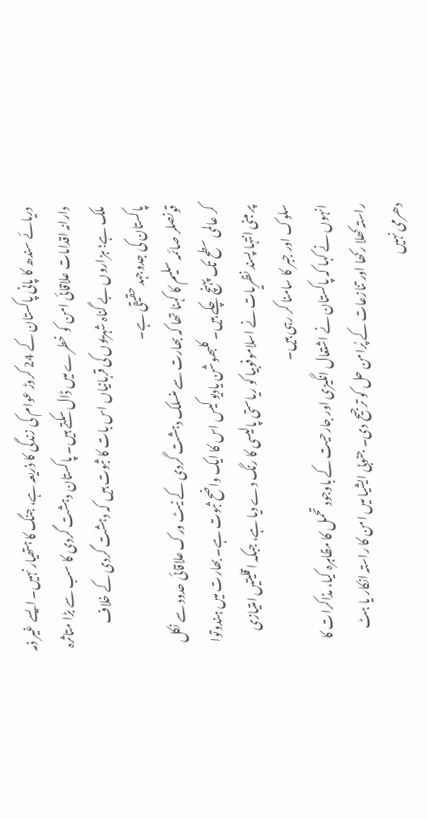دریائے سندھ کا پانی پاکستان کے 24 کروڑ عوام کی زندگی کا ذریعہ ہے، جنگ کا ہتھیار نہیں۔ ایسے غیر ذمہ دارانہ اقدامات علاقائی امن کو خطرے میں ڈال سکتے ہیں۔ پاکستان دہشت گردی کا سب سے بڑا متاثرہ ملک ہے؛ ہزاروں بے گناہ شہریوں کی قربانیاں اس بات کا ثبوت ہیں کہ دہشت گردی کے خلاف پاکستان کی جدوجہد حقیقی ہے۔
قونصلر صائمہ سلیم کا کہنا تھا کہ بھارت سے منسلک دہشت گردی کے نیٹ ورک علاقائی حدود سے نکل کر عالمی سطح تک پہنچ چکے ہیں۔ کلبھوشن یادیو کیس اس کا ایک واضح ثبوت ہے۔ بھارت میں ہندوتوا پر مبنی انتہا پسند نظریات نے اسلاموفوبیا کو ریاستی پالیسی کا رنگ دے دیا ہے، جبکہ اقلیتیں امتیازی سلوک اور جبر کا سامنا کر رہی ہیں۔
انہوں نے کہا کہ پاکستان نے اشتعال انگیزی اور جارحیت کے باوجود تحمل کا مظاہرہ کیا، مذاکرات کا راستہ کھلا رکھا اور تنازعات کے پُرامن حل کو ترجیح دی۔ جنوبی ایشیا میں امن کا راستہ انکار یا ہٹ دھرمی نہیں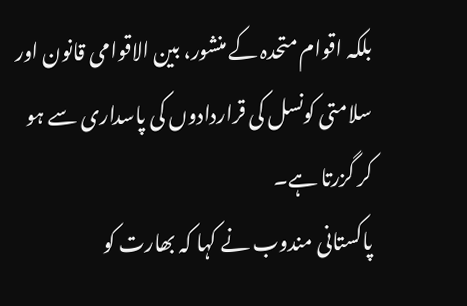بلکہ اقوام متحدہ کے منشور، بین الاقوامی قانون اور سلامتی کونسل کی قراردادوں کی پاسداری سے ہو کر گزرتا ہے۔
پاکستانی مندوب نے کہا کہ بھارت کو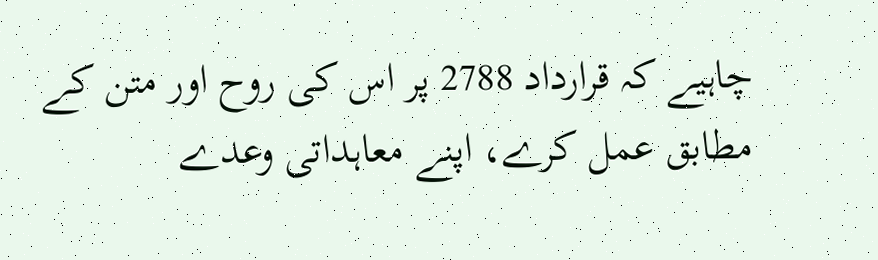چاہیے کہ قرارداد 2788 پر اس کی روح اور متن کے مطابق عمل کرے، اپنے معاہداتی وعدے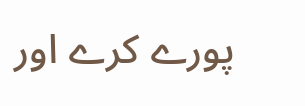پورے کرے اور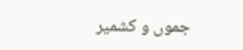جموں و کشمیر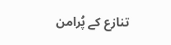تنازع کے پُرامن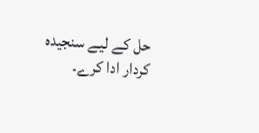حل کے لیے سنجیدہ کردار ادا کرے۔